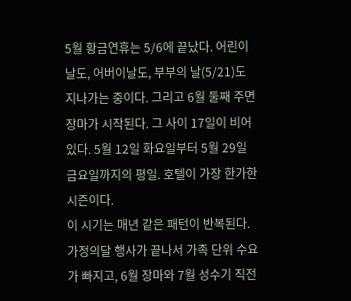5월 황금연휴는 5/6에 끝났다. 어린이날도, 어버이날도, 부부의 날(5/21)도 지나가는 중이다. 그리고 6월 둘째 주면 장마가 시작된다. 그 사이 17일이 비어 있다. 5월 12일 화요일부터 5월 29일 금요일까지의 평일. 호텔이 가장 한가한 시즌이다.
이 시기는 매년 같은 패턴이 반복된다. 가정의달 행사가 끝나서 가족 단위 수요가 빠지고, 6월 장마와 7월 성수기 직전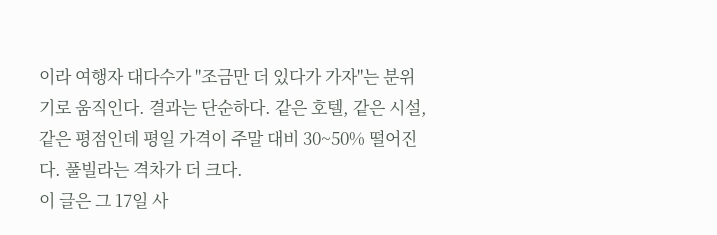이라 여행자 대다수가 "조금만 더 있다가 가자"는 분위기로 움직인다. 결과는 단순하다. 같은 호텔, 같은 시설, 같은 평점인데 평일 가격이 주말 대비 30~50% 떨어진다. 풀빌라는 격차가 더 크다.
이 글은 그 17일 사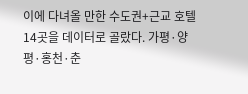이에 다녀올 만한 수도권+근교 호텔 14곳을 데이터로 골랐다. 가평·양평·홍천·춘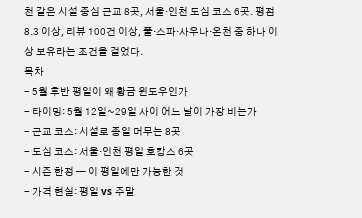천 같은 시설 중심 근교 8곳, 서울·인천 도심 코스 6곳. 평점 8.3 이상, 리뷰 100건 이상, 풀·스파·사우나·온천 중 하나 이상 보유라는 조건을 걸었다.
목차
- 5월 후반 평일이 왜 황금 윈도우인가
- 타이밍: 5월 12일~29일 사이 어느 날이 가장 비는가
- 근교 코스: 시설로 종일 머무는 8곳
- 도심 코스: 서울·인천 평일 호캉스 6곳
- 시즌 한정 — 이 평일에만 가능한 것
- 가격 현실: 평일 vs 주말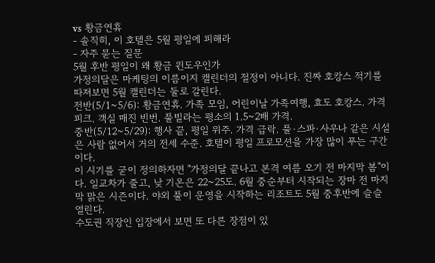vs 황금연휴
- 솔직히, 이 호텔은 5월 평일에 피해라
- 자주 묻는 질문
5월 후반 평일이 왜 황금 윈도우인가
가정의달은 마케팅의 이름이지 캘린더의 절정이 아니다. 진짜 호캉스 적기를 따져보면 5월 캘린더는 둘로 갈린다.
전반(5/1~5/6): 황금연휴. 가족 모임, 어린이날 가족여행, 효도 호캉스. 가격 피크. 객실 매진 빈번. 풀빌라는 평소의 1.5~2배 가격.
중반(5/12~5/29): 행사 끝, 평일 위주. 가격 급락. 풀·스파·사우나 같은 시설은 사람 없어서 거의 전세 수준. 호텔이 평일 프로모션을 가장 많이 푸는 구간이다.
이 시기를 굳이 정의하자면 "가정의달 끝나고 본격 여름 오기 전 마지막 봄"이다. 일교차가 줄고, 낮 기온은 22~25도. 6월 중순부터 시작되는 장마 전 마지막 맑은 시즌이다. 야외 풀이 운영을 시작하는 리조트도 5월 중후반에 슬슬 열린다.
수도권 직장인 입장에서 보면 또 다른 장점이 있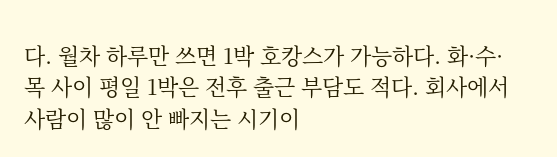다. 월차 하루만 쓰면 1박 호캉스가 가능하다. 화·수·목 사이 평일 1박은 전후 출근 부담도 적다. 회사에서 사람이 많이 안 빠지는 시기이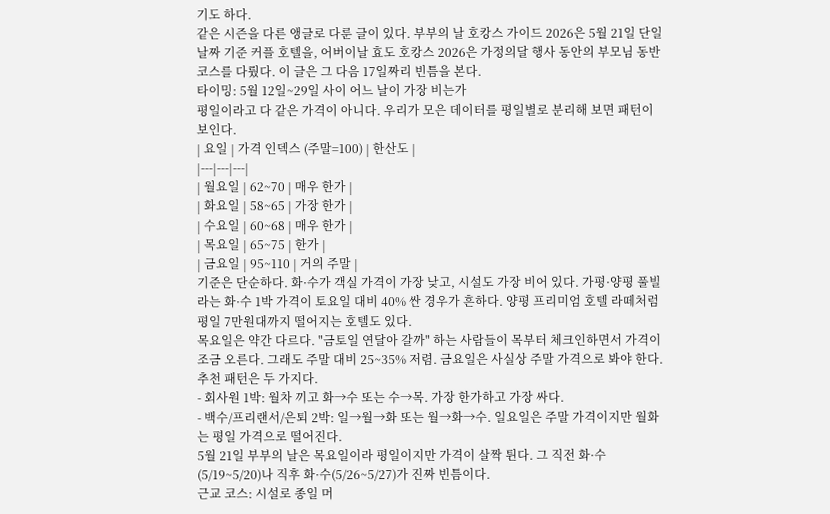기도 하다.
같은 시즌을 다른 앵글로 다룬 글이 있다. 부부의 날 호캉스 가이드 2026은 5월 21일 단일 날짜 기준 커플 호텔을, 어버이날 효도 호캉스 2026은 가정의달 행사 동안의 부모님 동반 코스를 다뤘다. 이 글은 그 다음 17일짜리 빈틈을 본다.
타이밍: 5월 12일~29일 사이 어느 날이 가장 비는가
평일이라고 다 같은 가격이 아니다. 우리가 모은 데이터를 평일별로 분리해 보면 패턴이 보인다.
| 요일 | 가격 인덱스 (주말=100) | 한산도 |
|---|---|---|
| 월요일 | 62~70 | 매우 한가 |
| 화요일 | 58~65 | 가장 한가 |
| 수요일 | 60~68 | 매우 한가 |
| 목요일 | 65~75 | 한가 |
| 금요일 | 95~110 | 거의 주말 |
기준은 단순하다. 화·수가 객실 가격이 가장 낮고, 시설도 가장 비어 있다. 가평·양평 풀빌라는 화·수 1박 가격이 토요일 대비 40% 싼 경우가 흔하다. 양평 프리미엄 호텔 라떼처럼 평일 7만원대까지 떨어지는 호텔도 있다.
목요일은 약간 다르다. "금토일 연달아 갈까" 하는 사람들이 목부터 체크인하면서 가격이 조금 오른다. 그래도 주말 대비 25~35% 저렴. 금요일은 사실상 주말 가격으로 봐야 한다.
추천 패턴은 두 가지다.
- 회사원 1박: 월차 끼고 화→수 또는 수→목. 가장 한가하고 가장 싸다.
- 백수/프리랜서/은퇴 2박: 일→월→화 또는 월→화→수. 일요일은 주말 가격이지만 월화는 평일 가격으로 떨어진다.
5월 21일 부부의 날은 목요일이라 평일이지만 가격이 살짝 튄다. 그 직전 화·수(5/19~5/20)나 직후 화·수(5/26~5/27)가 진짜 빈틈이다.
근교 코스: 시설로 종일 머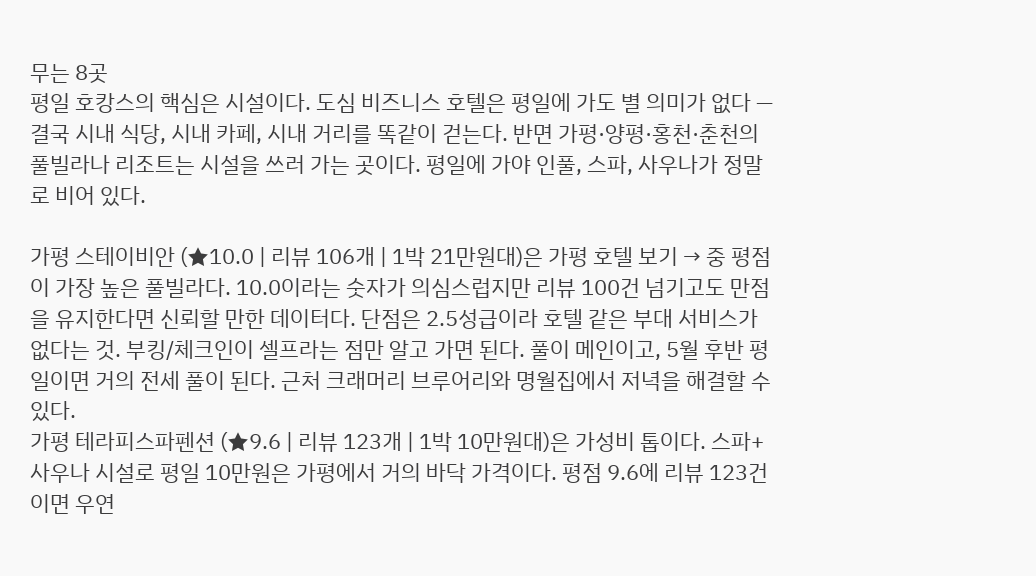무는 8곳
평일 호캉스의 핵심은 시설이다. 도심 비즈니스 호텔은 평일에 가도 별 의미가 없다 — 결국 시내 식당, 시내 카페, 시내 거리를 똑같이 걷는다. 반면 가평·양평·홍천·춘천의 풀빌라나 리조트는 시설을 쓰러 가는 곳이다. 평일에 가야 인풀, 스파, 사우나가 정말로 비어 있다.

가평 스테이비안 (★10.0 | 리뷰 106개 | 1박 21만원대)은 가평 호텔 보기 → 중 평점이 가장 높은 풀빌라다. 10.0이라는 숫자가 의심스럽지만 리뷰 100건 넘기고도 만점을 유지한다면 신뢰할 만한 데이터다. 단점은 2.5성급이라 호텔 같은 부대 서비스가 없다는 것. 부킹/체크인이 셀프라는 점만 알고 가면 된다. 풀이 메인이고, 5월 후반 평일이면 거의 전세 풀이 된다. 근처 크래머리 브루어리와 명월집에서 저녁을 해결할 수 있다.
가평 테라피스파펜션 (★9.6 | 리뷰 123개 | 1박 10만원대)은 가성비 톱이다. 스파+사우나 시설로 평일 10만원은 가평에서 거의 바닥 가격이다. 평점 9.6에 리뷰 123건이면 우연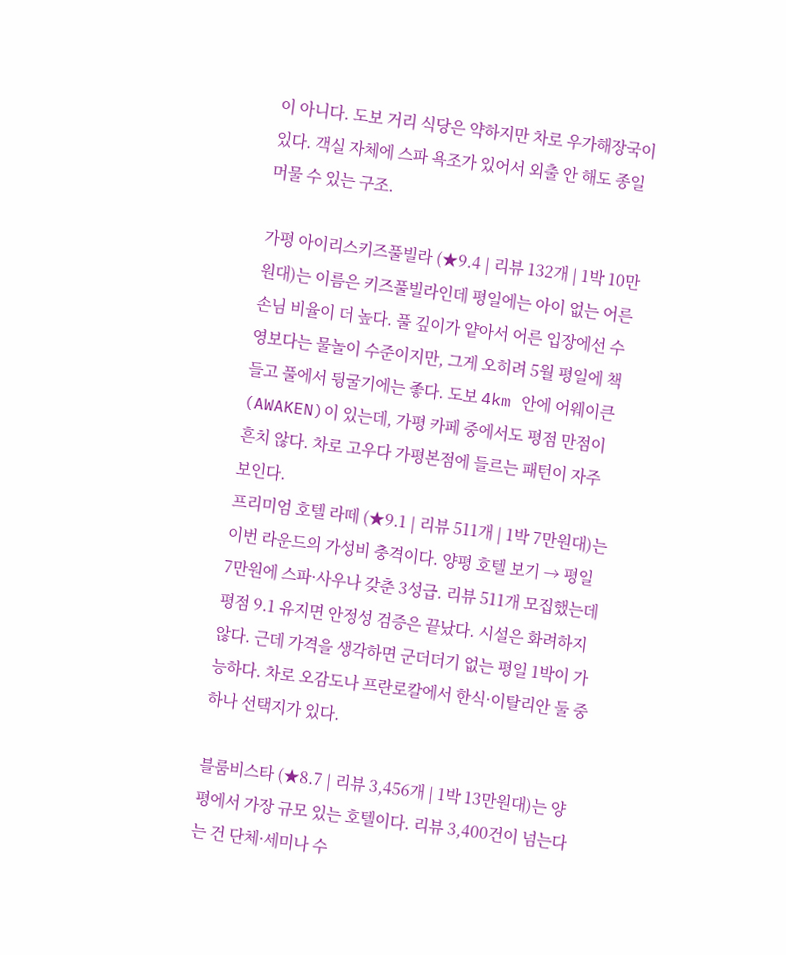이 아니다. 도보 거리 식당은 약하지만 차로 우가해장국이 있다. 객실 자체에 스파 욕조가 있어서 외출 안 해도 종일 머물 수 있는 구조.

가평 아이리스키즈풀빌라 (★9.4 | 리뷰 132개 | 1박 10만원대)는 이름은 키즈풀빌라인데 평일에는 아이 없는 어른 손님 비율이 더 높다. 풀 깊이가 얕아서 어른 입장에선 수영보다는 물놀이 수준이지만, 그게 오히려 5월 평일에 책 들고 풀에서 뒹굴기에는 좋다. 도보 4km 안에 어웨이큰(AWAKEN)이 있는데, 가평 카페 중에서도 평점 만점이 흔치 않다. 차로 고우다 가평본점에 들르는 패턴이 자주 보인다.
프리미엄 호텔 라떼 (★9.1 | 리뷰 511개 | 1박 7만원대)는 이번 라운드의 가성비 충격이다. 양평 호텔 보기 → 평일 7만원에 스파·사우나 갖춘 3성급. 리뷰 511개 모집했는데 평점 9.1 유지면 안정성 검증은 끝났다. 시설은 화려하지 않다. 근데 가격을 생각하면 군더더기 없는 평일 1박이 가능하다. 차로 오감도나 프란로칼에서 한식·이탈리안 둘 중 하나 선택지가 있다.

블룸비스타 (★8.7 | 리뷰 3,456개 | 1박 13만원대)는 양평에서 가장 규모 있는 호텔이다. 리뷰 3,400건이 넘는다는 건 단체·세미나 수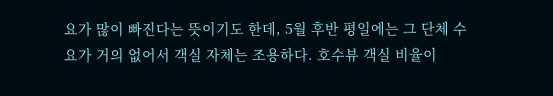요가 많이 빠진다는 뜻이기도 한데, 5월 후반 평일에는 그 단체 수요가 거의 없어서 객실 자체는 조용하다. 호수뷰 객실 비율이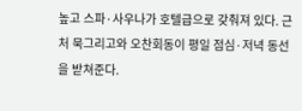높고 스파·사우나가 호텔급으로 갖춰져 있다. 근처 묵그리고와 오찬회동이 평일 점심·저녁 동선을 받쳐준다.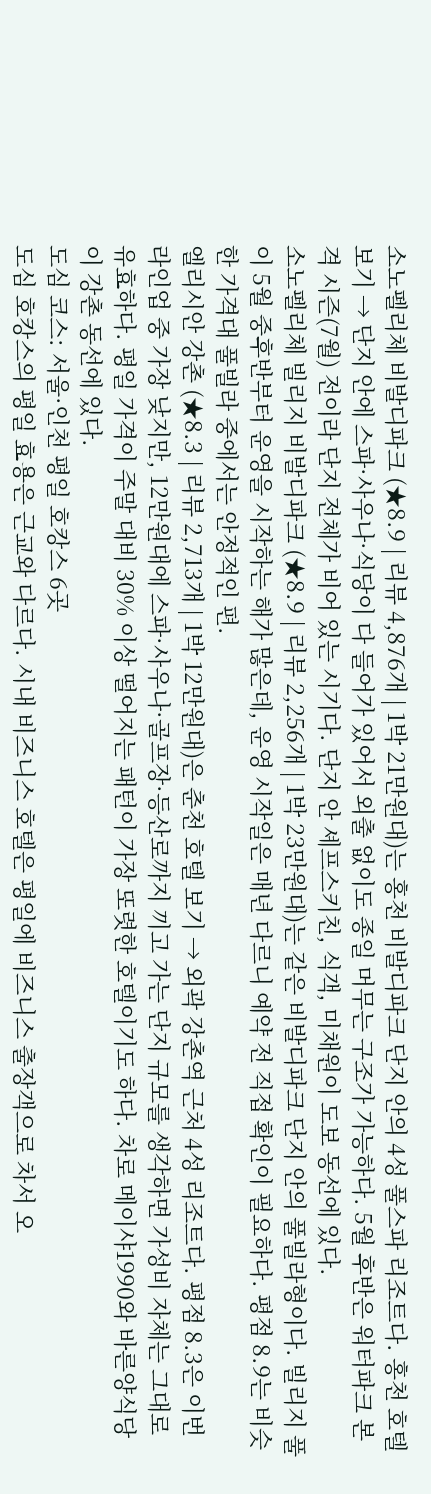소노펠리체 비발디파크 (★8.9 | 리뷰 4,876개 | 1박 21만원대)는 홍천 비발디파크 단지 안의 4성 풀스파 리조트다. 홍천 호텔 보기 → 단지 안에 스파·사우나·식당이 다 들어가 있어서 외출 없이도 종일 머무는 구조가 가능하다. 5월 후반은 워터파크 본격 시즌(7월) 전이라 단지 전체가 비어 있는 시기다. 단지 안 셰프스키친, 식객, 미채원이 도보 동선에 있다.
소노펠리체 빌리지 비발디파크 (★8.9 | 리뷰 2,256개 | 1박 23만원대)는 같은 비발디파크 단지 안의 풀빌라형이다. 빌리지 풀이 5월 중후반부터 운영을 시작하는 해가 많은데, 운영 시작일은 매년 다르니 예약 전 직접 확인이 필요하다. 평점 8.9는 비슷한 가격대 풀빌라 중에서는 안정적인 편.
엘리시안 강촌 (★8.3 | 리뷰 2,713개 | 1박 12만원대)은 춘천 호텔 보기 → 외곽 강촌역 근처 4성 리조트다. 평점 8.3은 이번 라인업 중 가장 낮지만, 12만원대에 스파·사우나·골프장·등산로까지 끼고 가는 단지 규모를 생각하면 가성비 자체는 그대로 유효하다. 평일 가격이 주말 대비 30% 이상 떨어지는 패턴이 가장 또렷한 호텔이기도 하다. 차로 메이샤1990와 바른양식당이 강촌 동선에 있다.
도심 코스: 서울·인천 평일 호캉스 6곳
도심 호캉스의 평일 효용은 근교와 다르다. 시내 비즈니스 호텔은 평일에 비즈니스 출장객으로 차서 오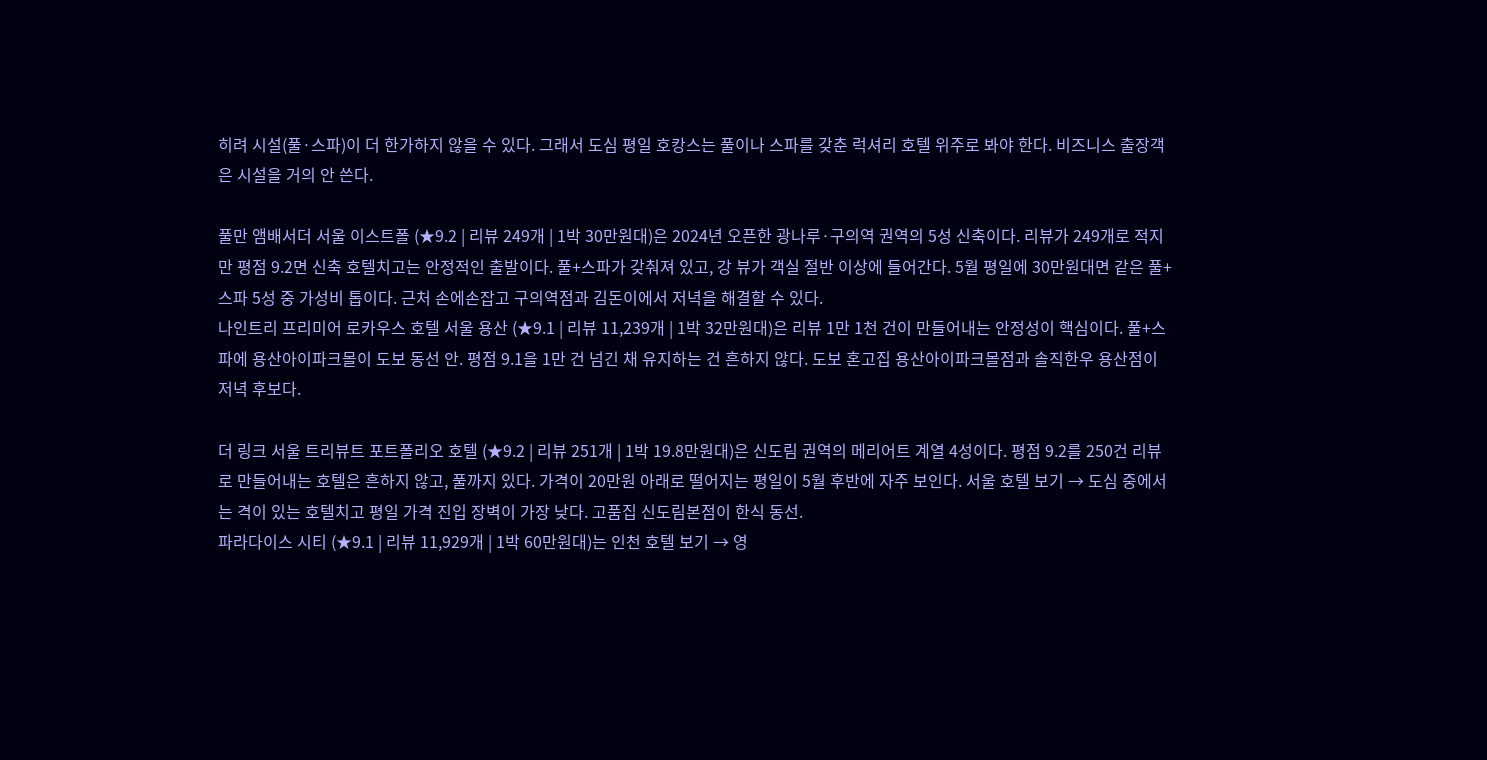히려 시설(풀·스파)이 더 한가하지 않을 수 있다. 그래서 도심 평일 호캉스는 풀이나 스파를 갖춘 럭셔리 호텔 위주로 봐야 한다. 비즈니스 출장객은 시설을 거의 안 쓴다.

풀만 앰배서더 서울 이스트폴 (★9.2 | 리뷰 249개 | 1박 30만원대)은 2024년 오픈한 광나루·구의역 권역의 5성 신축이다. 리뷰가 249개로 적지만 평점 9.2면 신축 호텔치고는 안정적인 출발이다. 풀+스파가 갖춰져 있고, 강 뷰가 객실 절반 이상에 들어간다. 5월 평일에 30만원대면 같은 풀+스파 5성 중 가성비 톱이다. 근처 손에손잡고 구의역점과 김돈이에서 저녁을 해결할 수 있다.
나인트리 프리미어 로카우스 호텔 서울 용산 (★9.1 | 리뷰 11,239개 | 1박 32만원대)은 리뷰 1만 1천 건이 만들어내는 안정성이 핵심이다. 풀+스파에 용산아이파크몰이 도보 동선 안. 평점 9.1을 1만 건 넘긴 채 유지하는 건 흔하지 않다. 도보 혼고집 용산아이파크몰점과 솔직한우 용산점이 저녁 후보다.

더 링크 서울 트리뷰트 포트폴리오 호텔 (★9.2 | 리뷰 251개 | 1박 19.8만원대)은 신도림 권역의 메리어트 계열 4성이다. 평점 9.2를 250건 리뷰로 만들어내는 호텔은 흔하지 않고, 풀까지 있다. 가격이 20만원 아래로 떨어지는 평일이 5월 후반에 자주 보인다. 서울 호텔 보기 → 도심 중에서는 격이 있는 호텔치고 평일 가격 진입 장벽이 가장 낮다. 고품집 신도림본점이 한식 동선.
파라다이스 시티 (★9.1 | 리뷰 11,929개 | 1박 60만원대)는 인천 호텔 보기 → 영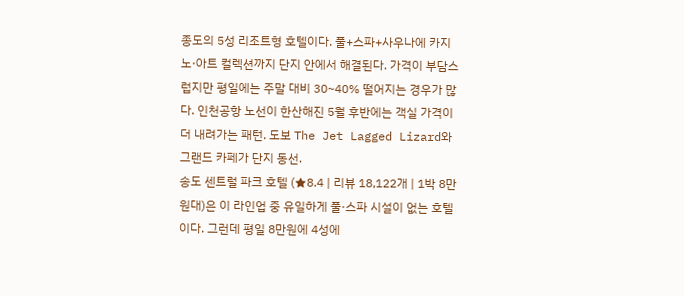종도의 5성 리조트형 호텔이다. 풀+스파+사우나에 카지노·아트 컬렉션까지 단지 안에서 해결된다. 가격이 부담스럽지만 평일에는 주말 대비 30~40% 떨어지는 경우가 많다. 인천공항 노선이 한산해진 5월 후반에는 객실 가격이 더 내려가는 패턴. 도보 The Jet Lagged Lizard와 그랜드 카페가 단지 동선.
송도 센트럴 파크 호텔 (★8.4 | 리뷰 18,122개 | 1박 8만원대)은 이 라인업 중 유일하게 풀·스파 시설이 없는 호텔이다. 그런데 평일 8만원에 4성에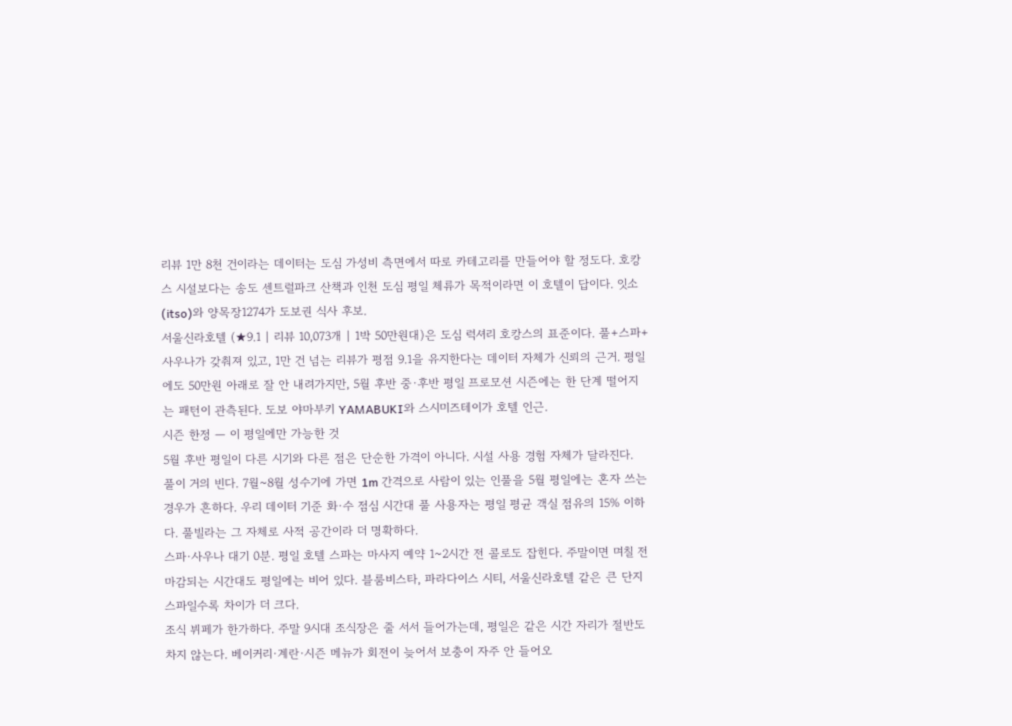리뷰 1만 8천 건이라는 데이터는 도심 가성비 측면에서 따로 카테고리를 만들어야 할 정도다. 호캉스 시설보다는 송도 센트럴파크 산책과 인천 도심 평일 체류가 목적이라면 이 호텔이 답이다. 잇소(itso)와 양목장1274가 도보권 식사 후보.
서울신라호텔 (★9.1 | 리뷰 10,073개 | 1박 50만원대)은 도심 럭셔리 호캉스의 표준이다. 풀+스파+사우나가 갖춰져 있고, 1만 건 넘는 리뷰가 평점 9.1을 유지한다는 데이터 자체가 신뢰의 근거. 평일에도 50만원 아래로 잘 안 내려가지만, 5월 후반 중·후반 평일 프로모션 시즌에는 한 단계 떨어지는 패턴이 관측된다. 도보 야마부키 YAMABUKI와 스시미즈테이가 호텔 인근.
시즌 한정 — 이 평일에만 가능한 것
5월 후반 평일이 다른 시기와 다른 점은 단순한 가격이 아니다. 시설 사용 경험 자체가 달라진다.
풀이 거의 빈다. 7월~8월 성수기에 가면 1m 간격으로 사람이 있는 인풀을 5월 평일에는 혼자 쓰는 경우가 흔하다. 우리 데이터 기준 화·수 점심 시간대 풀 사용자는 평일 평균 객실 점유의 15% 이하다. 풀빌라는 그 자체로 사적 공간이라 더 명확하다.
스파·사우나 대기 0분. 평일 호텔 스파는 마사지 예약 1~2시간 전 콜로도 잡힌다. 주말이면 며칠 전 마감되는 시간대도 평일에는 비어 있다. 블룸비스타, 파라다이스 시티, 서울신라호텔 같은 큰 단지 스파일수록 차이가 더 크다.
조식 뷔페가 한가하다. 주말 9시대 조식장은 줄 서서 들어가는데, 평일은 같은 시간 자리가 절반도 차지 않는다. 베이커리·계란·시즌 메뉴가 회전이 늦어서 보충이 자주 안 들어오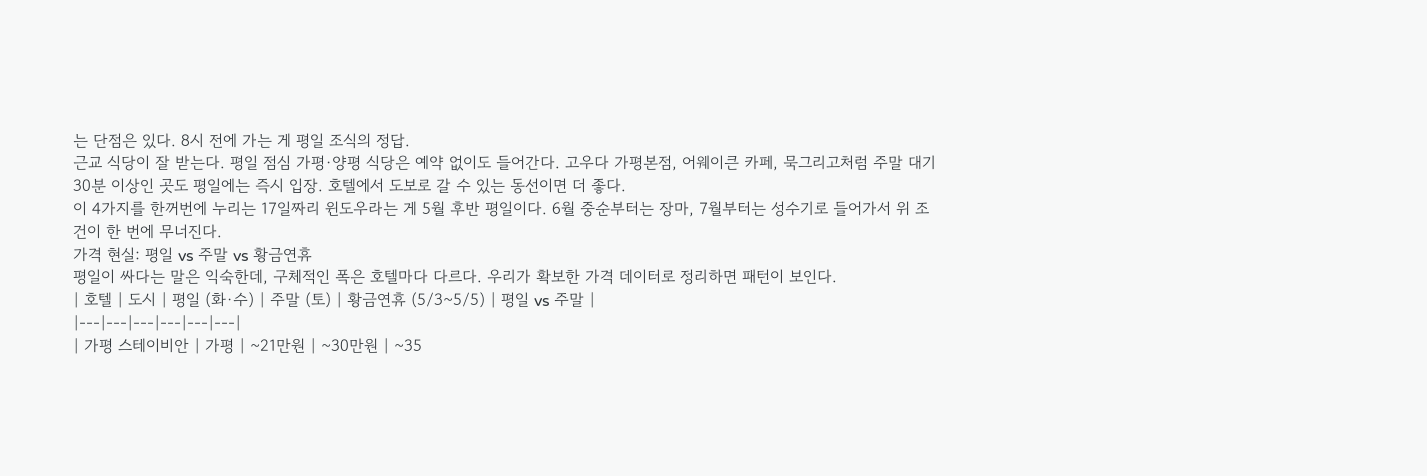는 단점은 있다. 8시 전에 가는 게 평일 조식의 정답.
근교 식당이 잘 받는다. 평일 점심 가평·양평 식당은 예약 없이도 들어간다. 고우다 가평본점, 어웨이큰 카페, 묵그리고처럼 주말 대기 30분 이상인 곳도 평일에는 즉시 입장. 호텔에서 도보로 갈 수 있는 동선이면 더 좋다.
이 4가지를 한꺼번에 누리는 17일짜리 윈도우라는 게 5월 후반 평일이다. 6월 중순부터는 장마, 7월부터는 성수기로 들어가서 위 조건이 한 번에 무너진다.
가격 현실: 평일 vs 주말 vs 황금연휴
평일이 싸다는 말은 익숙한데, 구체적인 폭은 호텔마다 다르다. 우리가 확보한 가격 데이터로 정리하면 패턴이 보인다.
| 호텔 | 도시 | 평일 (화·수) | 주말 (토) | 황금연휴 (5/3~5/5) | 평일 vs 주말 |
|---|---|---|---|---|---|
| 가평 스테이비안 | 가평 | ~21만원 | ~30만원 | ~35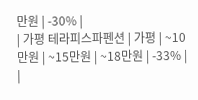만원 | -30% |
| 가평 테라피스파펜션 | 가평 | ~10만원 | ~15만원 | ~18만원 | -33% |
|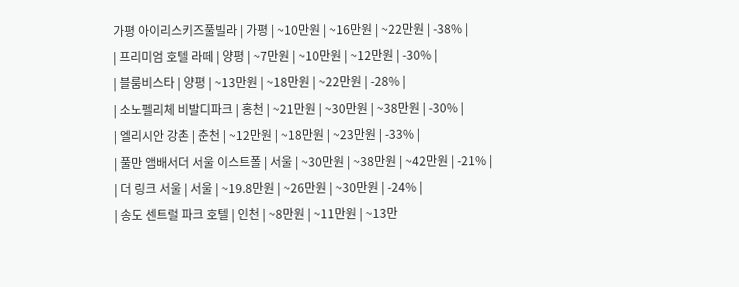가평 아이리스키즈풀빌라 | 가평 | ~10만원 | ~16만원 | ~22만원 | -38% |
| 프리미엄 호텔 라떼 | 양평 | ~7만원 | ~10만원 | ~12만원 | -30% |
| 블룸비스타 | 양평 | ~13만원 | ~18만원 | ~22만원 | -28% |
| 소노펠리체 비발디파크 | 홍천 | ~21만원 | ~30만원 | ~38만원 | -30% |
| 엘리시안 강촌 | 춘천 | ~12만원 | ~18만원 | ~23만원 | -33% |
| 풀만 앰배서더 서울 이스트폴 | 서울 | ~30만원 | ~38만원 | ~42만원 | -21% |
| 더 링크 서울 | 서울 | ~19.8만원 | ~26만원 | ~30만원 | -24% |
| 송도 센트럴 파크 호텔 | 인천 | ~8만원 | ~11만원 | ~13만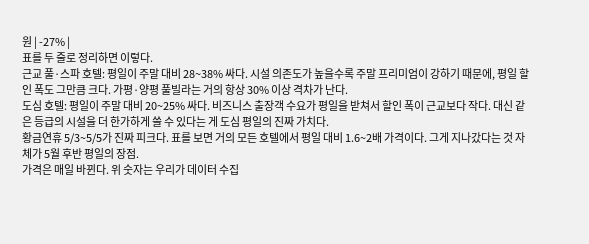원 | -27% |
표를 두 줄로 정리하면 이렇다.
근교 풀·스파 호텔: 평일이 주말 대비 28~38% 싸다. 시설 의존도가 높을수록 주말 프리미엄이 강하기 때문에, 평일 할인 폭도 그만큼 크다. 가평·양평 풀빌라는 거의 항상 30% 이상 격차가 난다.
도심 호텔: 평일이 주말 대비 20~25% 싸다. 비즈니스 출장객 수요가 평일을 받쳐서 할인 폭이 근교보다 작다. 대신 같은 등급의 시설을 더 한가하게 쓸 수 있다는 게 도심 평일의 진짜 가치다.
황금연휴 5/3~5/5가 진짜 피크다. 표를 보면 거의 모든 호텔에서 평일 대비 1.6~2배 가격이다. 그게 지나갔다는 것 자체가 5월 후반 평일의 장점.
가격은 매일 바뀐다. 위 숫자는 우리가 데이터 수집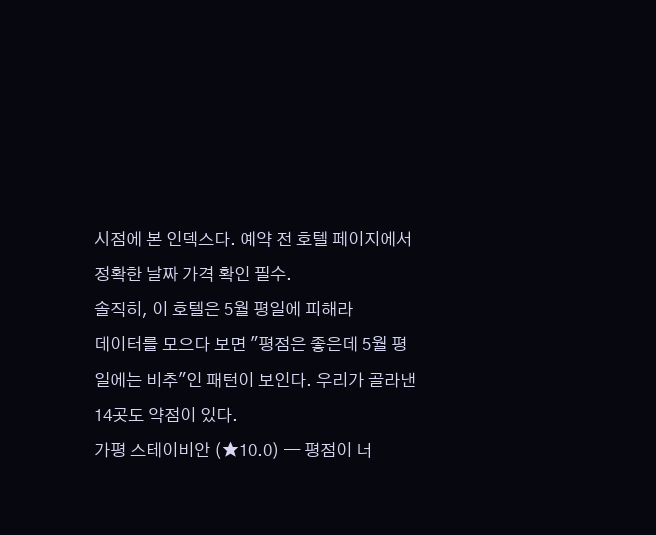시점에 본 인덱스다. 예약 전 호텔 페이지에서 정확한 날짜 가격 확인 필수.
솔직히, 이 호텔은 5월 평일에 피해라
데이터를 모으다 보면 "평점은 좋은데 5월 평일에는 비추"인 패턴이 보인다. 우리가 골라낸 14곳도 약점이 있다.
가평 스테이비안 (★10.0) — 평점이 너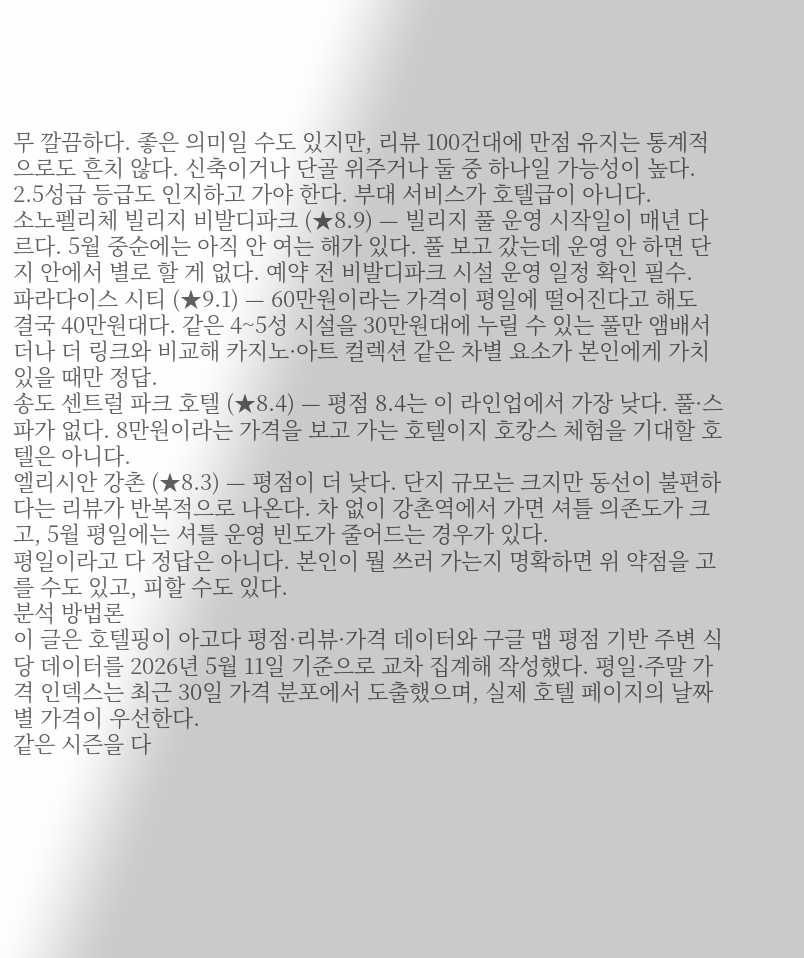무 깔끔하다. 좋은 의미일 수도 있지만, 리뷰 100건대에 만점 유지는 통계적으로도 흔치 않다. 신축이거나 단골 위주거나 둘 중 하나일 가능성이 높다. 2.5성급 등급도 인지하고 가야 한다. 부대 서비스가 호텔급이 아니다.
소노펠리체 빌리지 비발디파크 (★8.9) — 빌리지 풀 운영 시작일이 매년 다르다. 5월 중순에는 아직 안 여는 해가 있다. 풀 보고 갔는데 운영 안 하면 단지 안에서 별로 할 게 없다. 예약 전 비발디파크 시설 운영 일정 확인 필수.
파라다이스 시티 (★9.1) — 60만원이라는 가격이 평일에 떨어진다고 해도 결국 40만원대다. 같은 4~5성 시설을 30만원대에 누릴 수 있는 풀만 앰배서더나 더 링크와 비교해 카지노·아트 컬렉션 같은 차별 요소가 본인에게 가치 있을 때만 정답.
송도 센트럴 파크 호텔 (★8.4) — 평점 8.4는 이 라인업에서 가장 낮다. 풀·스파가 없다. 8만원이라는 가격을 보고 가는 호텔이지 호캉스 체험을 기대할 호텔은 아니다.
엘리시안 강촌 (★8.3) — 평점이 더 낮다. 단지 규모는 크지만 동선이 불편하다는 리뷰가 반복적으로 나온다. 차 없이 강촌역에서 가면 셔틀 의존도가 크고, 5월 평일에는 셔틀 운영 빈도가 줄어드는 경우가 있다.
평일이라고 다 정답은 아니다. 본인이 뭘 쓰러 가는지 명확하면 위 약점을 고를 수도 있고, 피할 수도 있다.
분석 방법론
이 글은 호텔핑이 아고다 평점·리뷰·가격 데이터와 구글 맵 평점 기반 주변 식당 데이터를 2026년 5월 11일 기준으로 교차 집계해 작성했다. 평일·주말 가격 인덱스는 최근 30일 가격 분포에서 도출했으며, 실제 호텔 페이지의 날짜별 가격이 우선한다.
같은 시즌을 다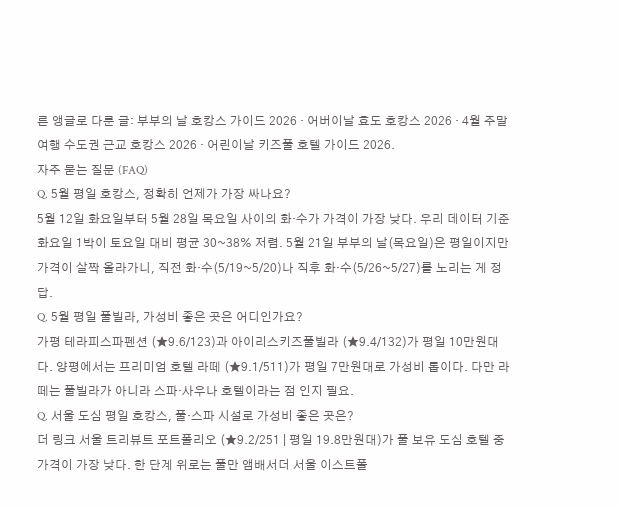른 앵글로 다룬 글: 부부의 날 호캉스 가이드 2026 · 어버이날 효도 호캉스 2026 · 4월 주말여행 수도권 근교 호캉스 2026 · 어린이날 키즈풀 호텔 가이드 2026.
자주 묻는 질문 (FAQ)
Q. 5월 평일 호캉스, 정확히 언제가 가장 싸나요?
5월 12일 화요일부터 5월 28일 목요일 사이의 화·수가 가격이 가장 낮다. 우리 데이터 기준 화요일 1박이 토요일 대비 평균 30~38% 저렴. 5월 21일 부부의 날(목요일)은 평일이지만 가격이 살짝 올라가니, 직전 화·수(5/19~5/20)나 직후 화·수(5/26~5/27)를 노리는 게 정답.
Q. 5월 평일 풀빌라, 가성비 좋은 곳은 어디인가요?
가평 테라피스파펜션 (★9.6/123)과 아이리스키즈풀빌라 (★9.4/132)가 평일 10만원대다. 양평에서는 프리미엄 호텔 라떼 (★9.1/511)가 평일 7만원대로 가성비 톱이다. 다만 라떼는 풀빌라가 아니라 스파·사우나 호텔이라는 점 인지 필요.
Q. 서울 도심 평일 호캉스, 풀·스파 시설로 가성비 좋은 곳은?
더 링크 서울 트리뷰트 포트폴리오 (★9.2/251 | 평일 19.8만원대)가 풀 보유 도심 호텔 중 가격이 가장 낮다. 한 단계 위로는 풀만 앰배서더 서울 이스트폴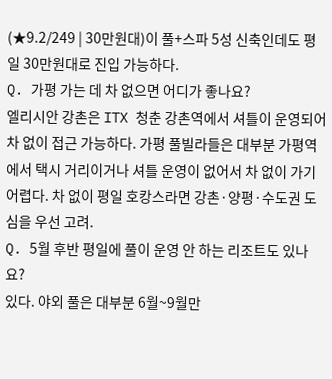(★9.2/249 | 30만원대)이 풀+스파 5성 신축인데도 평일 30만원대로 진입 가능하다.
Q. 가평 가는 데 차 없으면 어디가 좋나요?
엘리시안 강촌은 ITX 청춘 강촌역에서 셔틀이 운영되어 차 없이 접근 가능하다. 가평 풀빌라들은 대부분 가평역에서 택시 거리이거나 셔틀 운영이 없어서 차 없이 가기 어렵다. 차 없이 평일 호캉스라면 강촌·양평·수도권 도심을 우선 고려.
Q. 5월 후반 평일에 풀이 운영 안 하는 리조트도 있나요?
있다. 야외 풀은 대부분 6월~9월만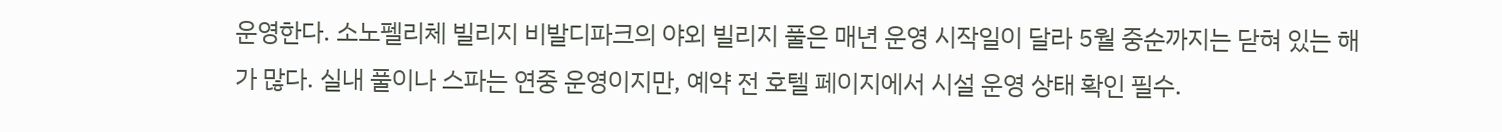운영한다. 소노펠리체 빌리지 비발디파크의 야외 빌리지 풀은 매년 운영 시작일이 달라 5월 중순까지는 닫혀 있는 해가 많다. 실내 풀이나 스파는 연중 운영이지만, 예약 전 호텔 페이지에서 시설 운영 상태 확인 필수.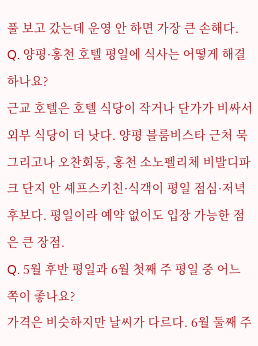풀 보고 갔는데 운영 안 하면 가장 큰 손해다.
Q. 양평·홍천 호텔 평일에 식사는 어떻게 해결하나요?
근교 호텔은 호텔 식당이 작거나 단가가 비싸서 외부 식당이 더 낫다. 양평 블룸비스타 근처 묵그리고나 오찬회동, 홍천 소노펠리체 비발디파크 단지 안 셰프스키친·식객이 평일 점심·저녁 후보다. 평일이라 예약 없이도 입장 가능한 점은 큰 장점.
Q. 5월 후반 평일과 6월 첫째 주 평일 중 어느 쪽이 좋나요?
가격은 비슷하지만 날씨가 다르다. 6월 둘째 주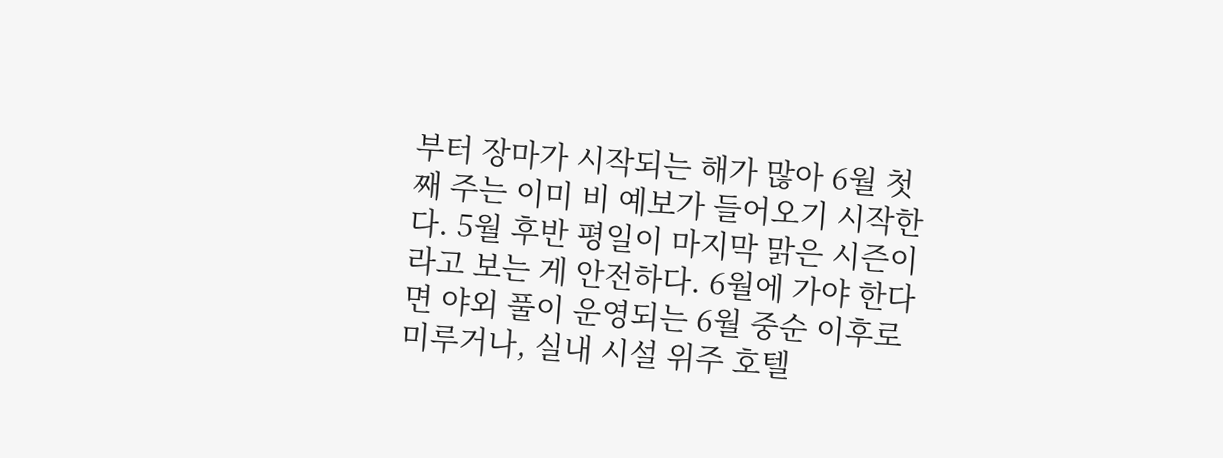부터 장마가 시작되는 해가 많아 6월 첫째 주는 이미 비 예보가 들어오기 시작한다. 5월 후반 평일이 마지막 맑은 시즌이라고 보는 게 안전하다. 6월에 가야 한다면 야외 풀이 운영되는 6월 중순 이후로 미루거나, 실내 시설 위주 호텔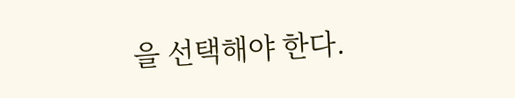을 선택해야 한다.